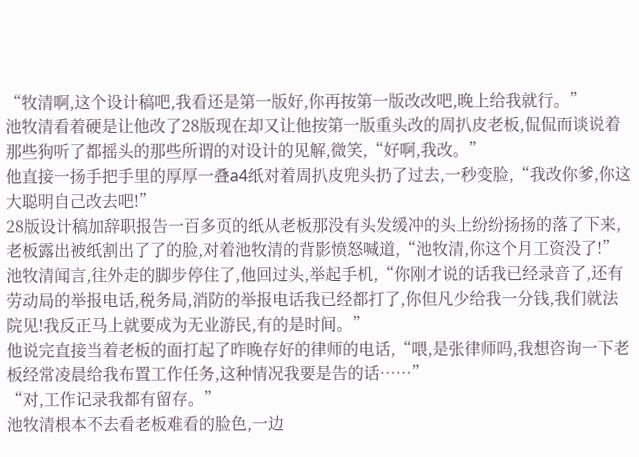“牧清啊,这个设计稿吧,我看还是第一版好,你再按第一版改改吧,晚上给我就行。”
池牧清看着硬是让他改了28版现在却又让他按第一版重头改的周扒皮老板,侃侃而谈说着那些狗听了都摇头的那些所谓的对设计的见解,微笑,“好啊,我改。”
他直接一扬手把手里的厚厚一叠a4纸对着周扒皮兜头扔了过去,一秒变脸,“我改你爹,你这大聪明自己改去吧!”
28版设计稿加辞职报告一百多页的纸从老板那没有头发缓冲的头上纷纷扬扬的落了下来,老板露出被纸割出了了的脸,对着池牧清的背影愤怒喊道,“池牧清,你这个月工资没了!”
池牧清闻言,往外走的脚步停住了,他回过头,举起手机,“你刚才说的话我已经录音了,还有劳动局的举报电话,税务局,消防的举报电话我已经都打了,你但凡少给我一分钱,我们就法院见!我反正马上就要成为无业游民,有的是时间。”
他说完直接当着老板的面打起了昨晚存好的律师的电话,“喂,是张律师吗,我想咨询一下老板经常凌晨给我布置工作任务,这种情况我要是告的话……”
“对,工作记录我都有留存。”
池牧清根本不去看老板难看的脸色,一边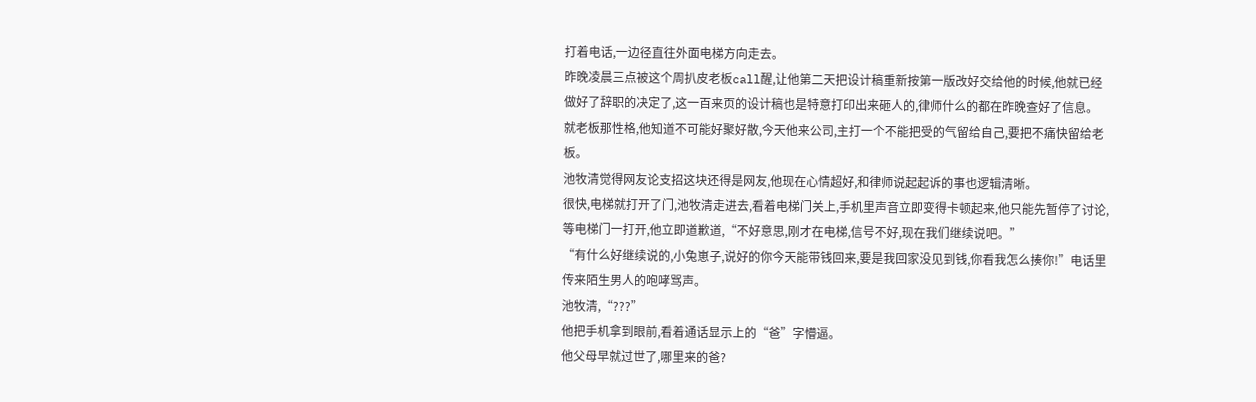打着电话,一边径直往外面电梯方向走去。
昨晚凌晨三点被这个周扒皮老板call醒,让他第二天把设计稿重新按第一版改好交给他的时候,他就已经做好了辞职的决定了,这一百来页的设计稿也是特意打印出来砸人的,律师什么的都在昨晚查好了信息。
就老板那性格,他知道不可能好聚好散,今天他来公司,主打一个不能把受的气留给自己,要把不痛快留给老板。
池牧清觉得网友论支招这块还得是网友,他现在心情超好,和律师说起起诉的事也逻辑清晰。
很快,电梯就打开了门,池牧清走进去,看着电梯门关上,手机里声音立即变得卡顿起来,他只能先暂停了讨论,等电梯门一打开,他立即道歉道,“不好意思,刚才在电梯,信号不好,现在我们继续说吧。”
“有什么好继续说的,小兔崽子,说好的你今天能带钱回来,要是我回家没见到钱,你看我怎么揍你!”电话里传来陌生男人的咆哮骂声。
池牧清,“???”
他把手机拿到眼前,看着通话显示上的“爸”字懵逼。
他父母早就过世了,哪里来的爸?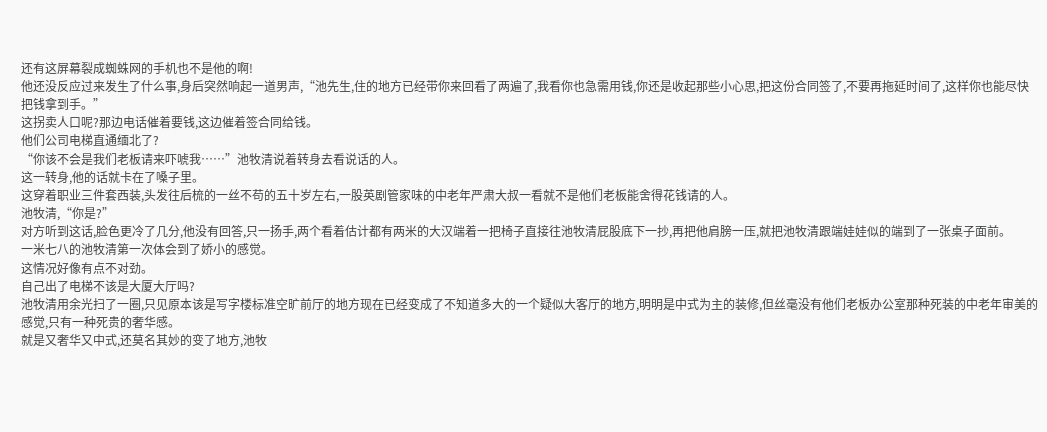还有这屏幕裂成蜘蛛网的手机也不是他的啊!
他还没反应过来发生了什么事,身后突然响起一道男声,“池先生,住的地方已经带你来回看了两遍了,我看你也急需用钱,你还是收起那些小心思,把这份合同签了,不要再拖延时间了,这样你也能尽快把钱拿到手。”
这拐卖人口呢?那边电话催着要钱,这边催着签合同给钱。
他们公司电梯直通缅北了?
“你该不会是我们老板请来吓唬我……”池牧清说着转身去看说话的人。
这一转身,他的话就卡在了嗓子里。
这穿着职业三件套西装,头发往后梳的一丝不苟的五十岁左右,一股英剧管家味的中老年严肃大叔一看就不是他们老板能舍得花钱请的人。
池牧清,“你是?”
对方听到这话,脸色更冷了几分,他没有回答,只一扬手,两个看着估计都有两米的大汉端着一把椅子直接往池牧清屁股底下一抄,再把他肩膀一压,就把池牧清跟端娃娃似的端到了一张桌子面前。
一米七八的池牧清第一次体会到了娇小的感觉。
这情况好像有点不对劲。
自己出了电梯不该是大厦大厅吗?
池牧清用余光扫了一圈,只见原本该是写字楼标准空旷前厅的地方现在已经变成了不知道多大的一个疑似大客厅的地方,明明是中式为主的装修,但丝毫没有他们老板办公室那种死装的中老年审美的感觉,只有一种死贵的奢华感。
就是又奢华又中式,还莫名其妙的变了地方,池牧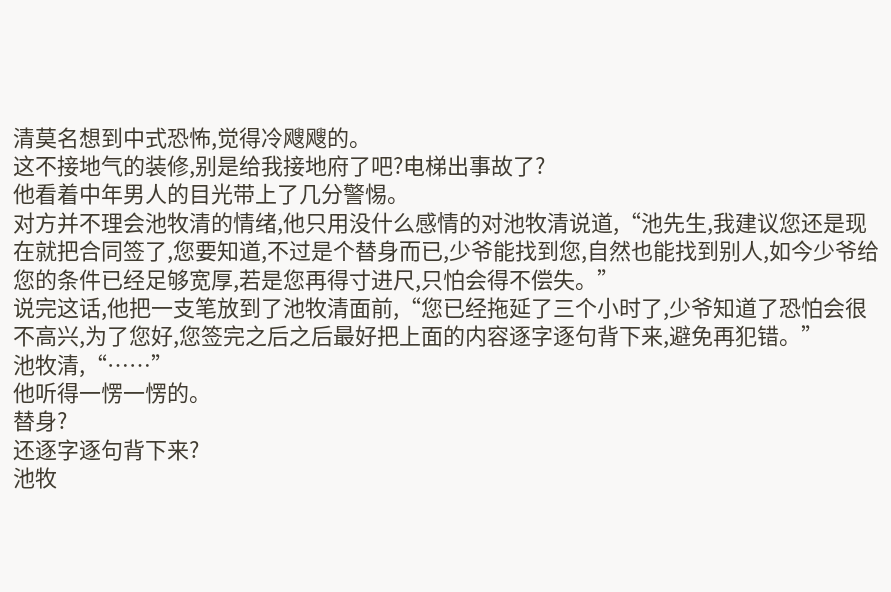清莫名想到中式恐怖,觉得冷飕飕的。
这不接地气的装修,别是给我接地府了吧?电梯出事故了?
他看着中年男人的目光带上了几分警惕。
对方并不理会池牧清的情绪,他只用没什么感情的对池牧清说道,“池先生,我建议您还是现在就把合同签了,您要知道,不过是个替身而已,少爷能找到您,自然也能找到别人,如今少爷给您的条件已经足够宽厚,若是您再得寸进尺,只怕会得不偿失。”
说完这话,他把一支笔放到了池牧清面前,“您已经拖延了三个小时了,少爷知道了恐怕会很不高兴,为了您好,您签完之后之后最好把上面的内容逐字逐句背下来,避免再犯错。”
池牧清,“……”
他听得一愣一愣的。
替身?
还逐字逐句背下来?
池牧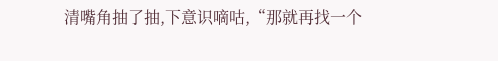清嘴角抽了抽,下意识嘀咕,“那就再找一个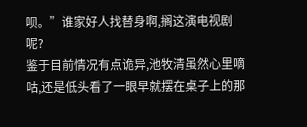呗。”谁家好人找替身啊,搁这演电视剧呢?
鉴于目前情况有点诡异,池牧清虽然心里嘀咕,还是低头看了一眼早就摆在桌子上的那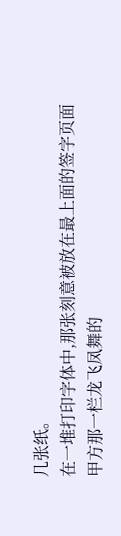几张纸。
在一堆打印字体中,那张刻意被放在最上面的签字页面甲方那一栏龙飞凤舞的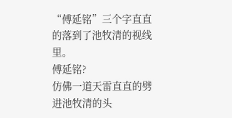“傅延铭”三个字直直的落到了池牧清的视线里。
傅延铭?
仿佛一道天雷直直的劈进池牧清的头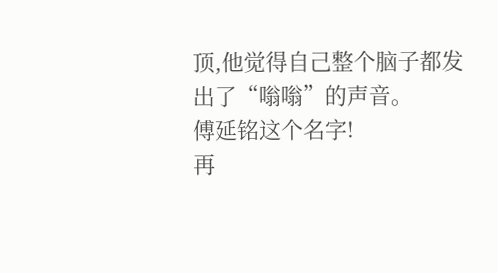顶,他觉得自己整个脑子都发出了“嗡嗡”的声音。
傅延铭这个名字!
再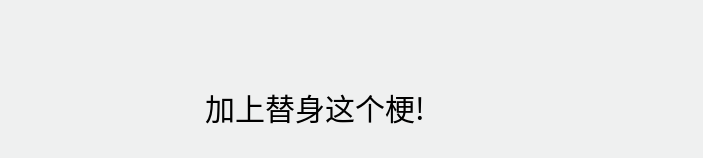加上替身这个梗!